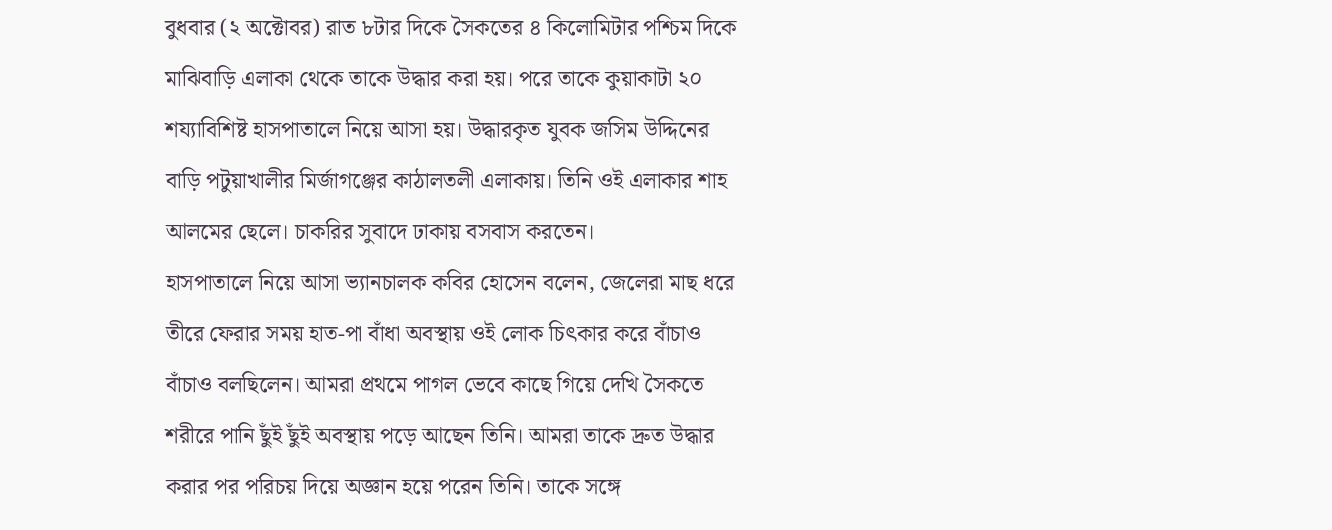বুধবার (২ অক্টোবর) রাত ৮টার দিকে সৈকতের ৪ কিলোমিটার পশ্চিম দিকে মাঝিবাড়ি এলাকা থেকে তাকে উদ্ধার করা হয়। পরে তাকে কুয়াকাটা ২০ শয্যাবিশিষ্ট হাসপাতালে নিয়ে আসা হয়। উদ্ধারকৃত যুবক জসিম উদ্দিনের বাড়ি পটুয়াখালীর মির্জাগঞ্জের কাঠালতলী এলাকায়। তিনি ওই এলাকার শাহ আলমের ছেলে। চাকরির সুবাদে ঢাকায় বসবাস করতেন।
হাসপাতালে নিয়ে আসা ভ্যানচালক কবির হোসেন বলেন, জেলেরা মাছ ধরে তীরে ফেরার সময় হাত-পা বাঁধা অবস্থায় ওই লোক চিৎকার করে বাঁচাও বাঁচাও বলছিলেন। আমরা প্রথমে পাগল ভেবে কাছে গিয়ে দেখি সৈকতে শরীরে পানি ছুঁই ছুঁই অবস্থায় পড়ে আছেন তিনি। আমরা তাকে দ্রুত উদ্ধার করার পর পরিচয় দিয়ে অজ্ঞান হয়ে পরেন তিনি। তাকে সঙ্গে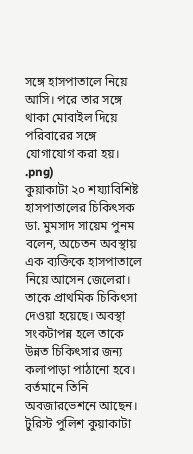সঙ্গে হাসপাতালে নিয়ে আসি। পরে তার সঙ্গে থাকা মোবাইল দিয়ে পরিবারের সঙ্গে যোগাযোগ করা হয়।
.png)
কুয়াকাটা ২০ শয্যাবিশিষ্ট হাসপাতালের চিকিৎসক ডা. মুমসাদ সায়েম পুনম বলেন, অচেতন অবস্থায় এক ব্যক্তিকে হাসপাতালে নিয়ে আসেন জেলেরা। তাকে প্রাথমিক চিকিৎসা দেওয়া হয়েছে। অবস্থা সংকটাপন্ন হলে তাকে উন্নত চিকিৎসার জন্য কলাপাড়া পাঠানো হবে। বর্তমানে তিনি অবজারভেশনে আছেন।
টুরিস্ট পুলিশ কুয়াকাটা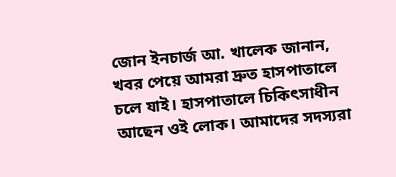জোন ইনচার্জ আ. খালেক জানান, খবর পেয়ে আমরা দ্রুত হাসপাতালে চলে যাই। হাসপাতালে চিকিৎসাধীন আছেন ওই লোক। আমাদের সদস্যরা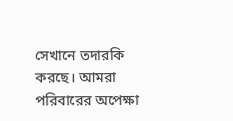সেখানে তদারকি করছে। আমরা পরিবারের অপেক্ষা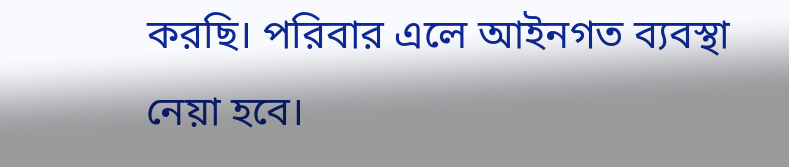করছি। পরিবার এলে আইনগত ব্যবস্থা নেয়া হবে।